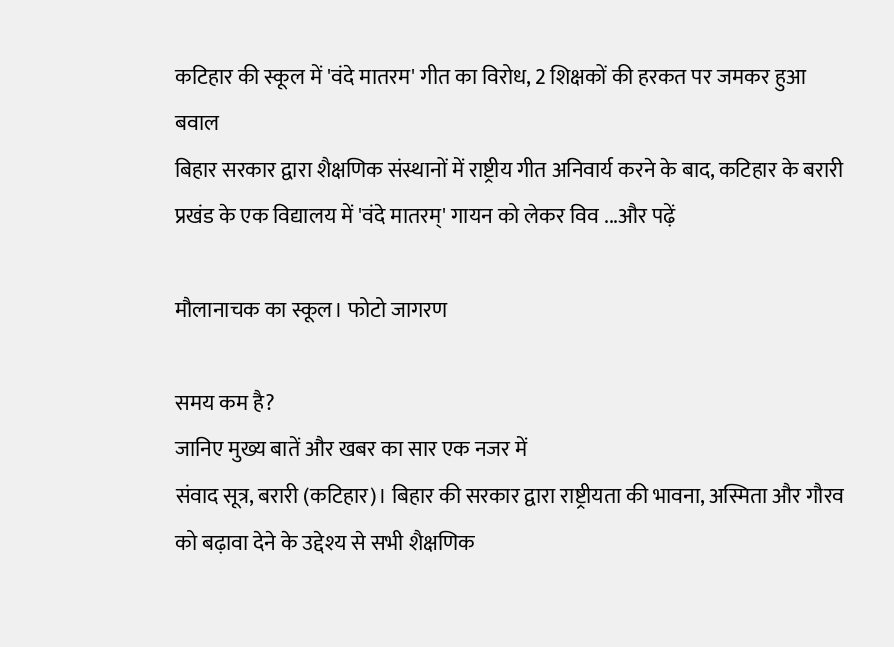कटिहार की स्कूल में 'वंदे मातरम' गीत का विरोध, 2 शिक्षकों की हरकत पर जमकर हुआ बवाल
बिहार सरकार द्वारा शैक्षणिक संस्थानों में राष्ट्रीय गीत अनिवार्य करने के बाद, कटिहार के बरारी प्रखंड के एक विद्यालय में 'वंदे मातरम्' गायन को लेकर विव ...और पढ़ें

मौलानाचक का स्कूल। फोटो जागरण

समय कम है?
जानिए मुख्य बातें और खबर का सार एक नजर में
संवाद सूत्र, बरारी (कटिहार)। बिहार की सरकार द्वारा राष्ट्रीयता की भावना, अस्मिता और गौरव को बढ़ावा देने के उद्देश्य से सभी शैक्षणिक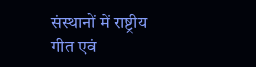संस्थानों में राष्ट्रीय गीत एवं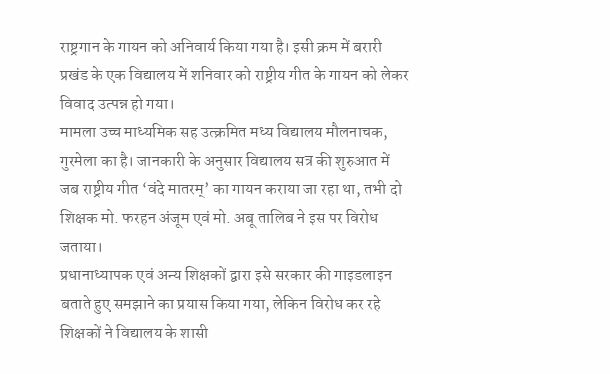राष्ट्रगान के गायन को अनिवार्य किया गया है। इसी क्रम में बरारी प्रखंड के एक विद्यालय में शनिवार को राष्ट्रीय गीत के गायन को लेकर विवाद उत्पन्न हो गया।
मामला उच्च माध्यमिक सह उत्क्रमित मध्य विद्यालय मौलनाचक, गुरमेला का है। जानकारी के अनुसार विद्यालय सत्र की शुरुआत में जब राष्ट्रीय गीत ‘वंदे मातरम्’ का गायन कराया जा रहा था, तभी दो शिक्षक मो. फरहन अंजूम एवं मो. अबू तालिब ने इस पर विरोध जताया।
प्रधानाध्यापक एवं अन्य शिक्षकों द्वारा इसे सरकार की गाइडलाइन बताते हुए समझाने का प्रयास किया गया, लेकिन विरोध कर रहे शिक्षकों ने विद्यालय के शासी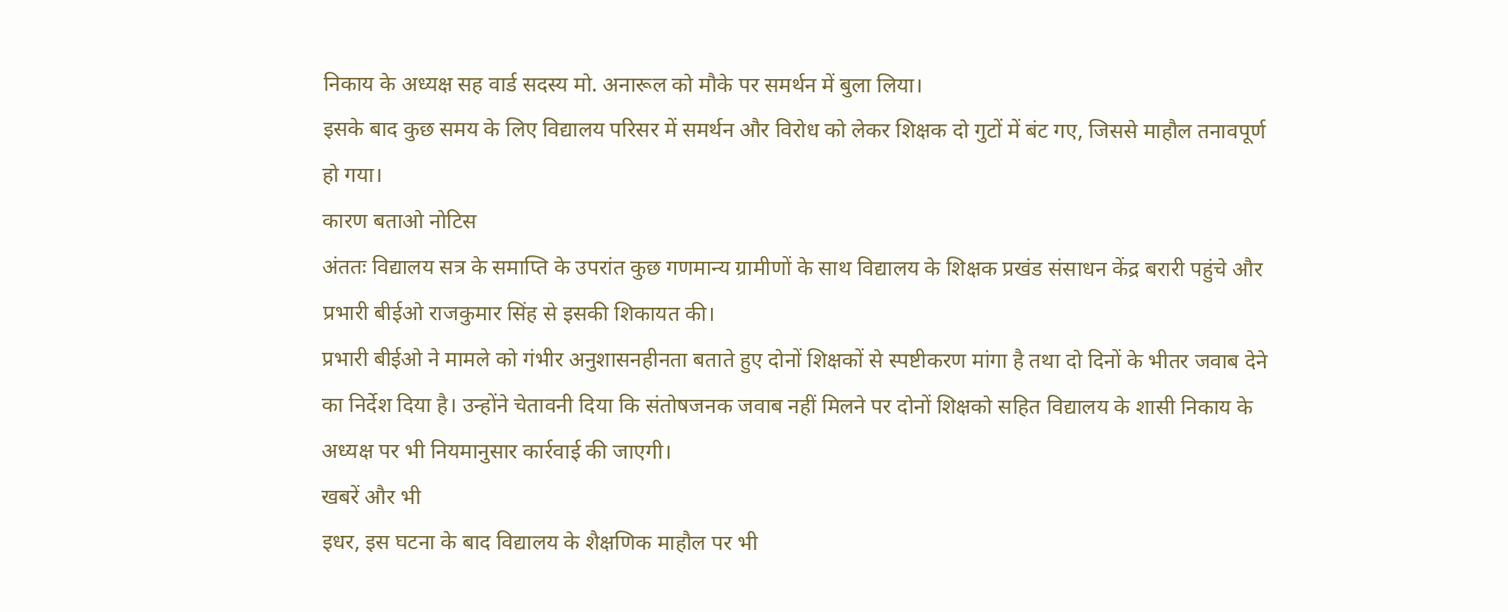निकाय के अध्यक्ष सह वार्ड सदस्य मो. अनारूल को मौके पर समर्थन में बुला लिया।
इसके बाद कुछ समय के लिए विद्यालय परिसर में समर्थन और विरोध को लेकर शिक्षक दो गुटों में बंट गए, जिससे माहौल तनावपूर्ण हो गया।
कारण बताओ नोटिस
अंततः विद्यालय सत्र के समाप्ति के उपरांत कुछ गणमान्य ग्रामीणों के साथ विद्यालय के शिक्षक प्रखंड संसाधन केंद्र बरारी पहुंचे और प्रभारी बीईओ राजकुमार सिंह से इसकी शिकायत की।
प्रभारी बीईओ ने मामले को गंभीर अनुशासनहीनता बताते हुए दोनों शिक्षकों से स्पष्टीकरण मांगा है तथा दो दिनों के भीतर जवाब देने का निर्देश दिया है। उन्होंने चेतावनी दिया कि संतोषजनक जवाब नहीं मिलने पर दोनों शिक्षको सहित विद्यालय के शासी निकाय के अध्यक्ष पर भी नियमानुसार कार्रवाई की जाएगी।
खबरें और भी
इधर, इस घटना के बाद विद्यालय के शैक्षणिक माहौल पर भी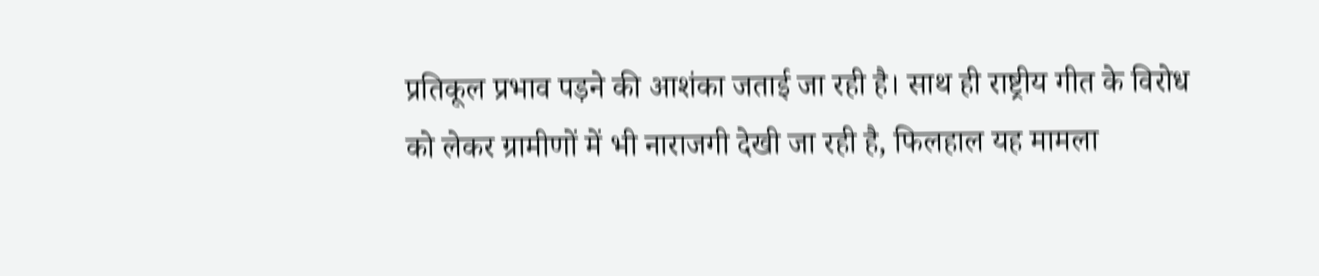प्रतिकूल प्रभाव पड़ने की आशंका जताई जा रही है। साथ ही राष्ट्रीय गीत के विरोध को लेकर ग्रामीणों में भी नाराजगी देखी जा रही है, फिलहाल यह मामला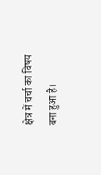क्षेत्र में चर्चा का विषय बना हुआ है।